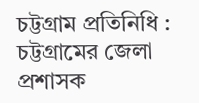চট্টগ্রাম প্রতিনিধি :
চট্টগ্রামের জেলা প্রশাসক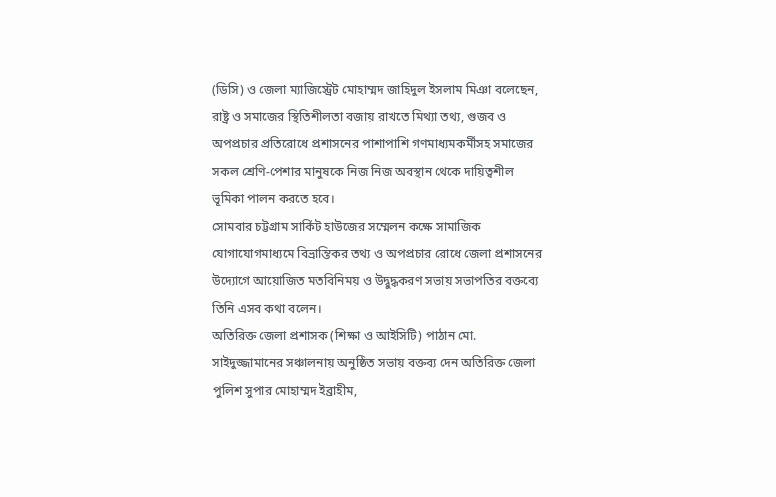(ডিসি) ও জেলা ম্যাজিস্ট্রেট মোহাম্মদ জাহিদুল ইসলাম মিঞা বলেছেন, রাষ্ট্র ও সমাজের স্থিতিশীলতা বজায় রাখতে মিথ্যা তথ্য, গুজব ও অপপ্রচার প্রতিরোধে প্রশাসনের পাশাপাশি গণমাধ্যমকর্মীসহ সমাজের সকল শ্রেণি-পেশার মানুষকে নিজ নিজ অবস্থান থেকে দায়িত্বশীল ভূমিকা পালন করতে হবে।
সোমবার চট্টগ্রাম সার্কিট হাউজের সম্মেলন কক্ষে সামাজিক যোগাযোগমাধ্যমে বিভ্রান্তিকর তথ্য ও অপপ্রচার রোধে জেলা প্রশাসনের উদ্যোগে আয়োজিত মতবিনিময় ও উদ্বুদ্ধকরণ সভায় সভাপতির বক্তব্যে তিনি এসব কথা বলেন।
অতিরিক্ত জেলা প্রশাসক (শিক্ষা ও আইসিটি) পাঠান মো. সাইদুজ্জামানের সঞ্চালনায় অনুষ্ঠিত সভায় বক্তব্য দেন অতিরিক্ত জেলা পুলিশ সুপার মোহাম্মদ ইব্রাহীম,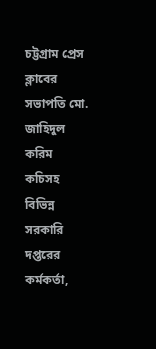চট্টগ্রাম প্রেস ক্লাবের সভাপতি মো. জাহিদুল করিম কচিসহ বিভিন্ন সরকারি দপ্তরের কর্মকর্তা,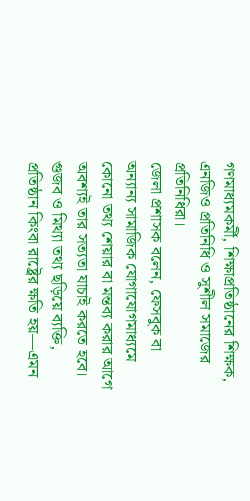গণমাধ্যমকর্মী, শিক্ষাপ্রতিষ্ঠানের শিক্ষক, এনজিও প্রতিনিধি ও সুশীল সমাজের প্রতিনিধিরা।
জেলা প্রশাসক বলেন, ফেসবুক বা অন্যান্য সামাজিক যোগাযোগমাধ্যমে কোনো তথ্য শেয়ার বা মন্তব্য করার আগে অবশ্যই তার সত্যতা যাচাই করতে হবে। গুজব ও মিথ্যা তথ্য ছড়িয়ে ব্যক্তি, প্রতিষ্ঠান কিংবা রাষ্ট্রের ক্ষতি হয়—এমন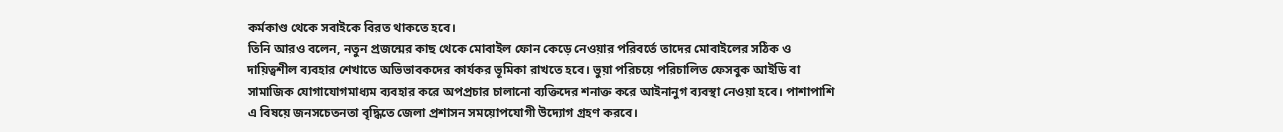কর্মকাণ্ড থেকে সবাইকে বিরত থাকতে হবে।
তিনি আরও বলেন, নতুন প্রজন্মের কাছ থেকে মোবাইল ফোন কেড়ে নেওয়ার পরিবর্তে তাদের মোবাইলের সঠিক ও দায়িত্বশীল ব্যবহার শেখাতে অভিভাবকদের কার্যকর ভূমিকা রাখতে হবে। ভুয়া পরিচয়ে পরিচালিত ফেসবুক আইডি বা সামাজিক যোগাযোগমাধ্যম ব্যবহার করে অপপ্রচার চালানো ব্যক্তিদের শনাক্ত করে আইনানুগ ব্যবস্থা নেওয়া হবে। পাশাপাশি এ বিষয়ে জনসচেতনতা বৃদ্ধিতে জেলা প্রশাসন সময়োপযোগী উদ্যোগ গ্রহণ করবে।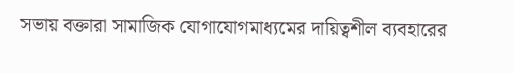সভায় বক্তারা সামাজিক যোগাযোগমাধ্যমের দায়িত্বশীল ব্যবহারের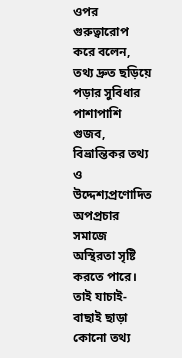ওপর গুরুত্বারোপ করে বলেন, তথ্য দ্রুত ছড়িয়ে পড়ার সুবিধার পাশাপাশি গুজব, বিভ্রান্তিকর তথ্য ও উদ্দেশ্যপ্রণোদিত অপপ্রচার সমাজে অস্থিরতা সৃষ্টি করতে পারে। তাই যাচাই-বাছাই ছাড়া কোনো তথ্য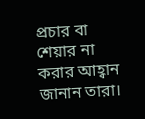প্রচার বা শেয়ার না করার আহ্বান জানান তারা।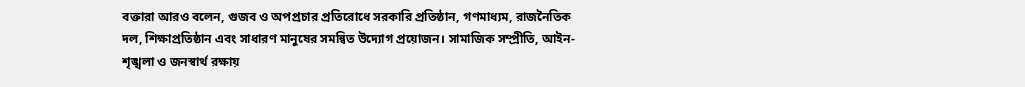বক্তারা আরও বলেন, গুজব ও অপপ্রচার প্রতিরোধে সরকারি প্রতিষ্ঠান, গণমাধ্যম, রাজনৈতিক দল, শিক্ষাপ্রতিষ্ঠান এবং সাধারণ মানুষের সমন্বিত উদ্যোগ প্রয়োজন। সামাজিক সম্প্রীতি, আইন-শৃঙ্খলা ও জনস্বার্থ রক্ষায়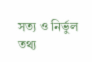সত্য ও নির্ভুল তথ্য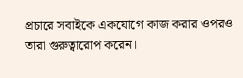প্রচারে সবাইকে একযোগে কাজ করার ওপরও তারা গুরুত্বারোপ করেন।